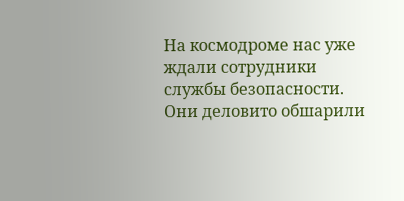На космодроме нас уже ждали сотрудники службы безопасности. Они деловито обшарили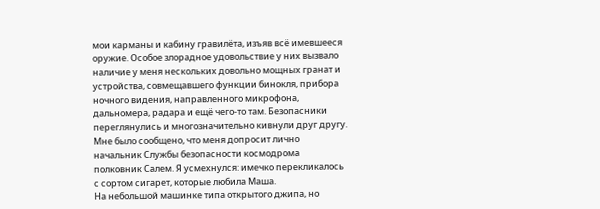мои карманы и кабину гравилёта, изъяв всё имевшееся оружие. Особое злорадное удовольствие у них вызвало наличие у меня нескольких довольно мощных гранат и устройства, совмещавшего функции бинокля, прибора ночного видения, направленного микрофона, дальномера, радара и ещё чего-то там. Безопасники переглянулись и многозначительно кивнули друг другу.
Мне было сообщено, что меня допросит лично начальник Службы безопасности космодрома полковник Салем. Я усмехнулся: имечко перекликалось с сортом сигарет, которые любила Маша.
На небольшой машинке типа открытого джипа, но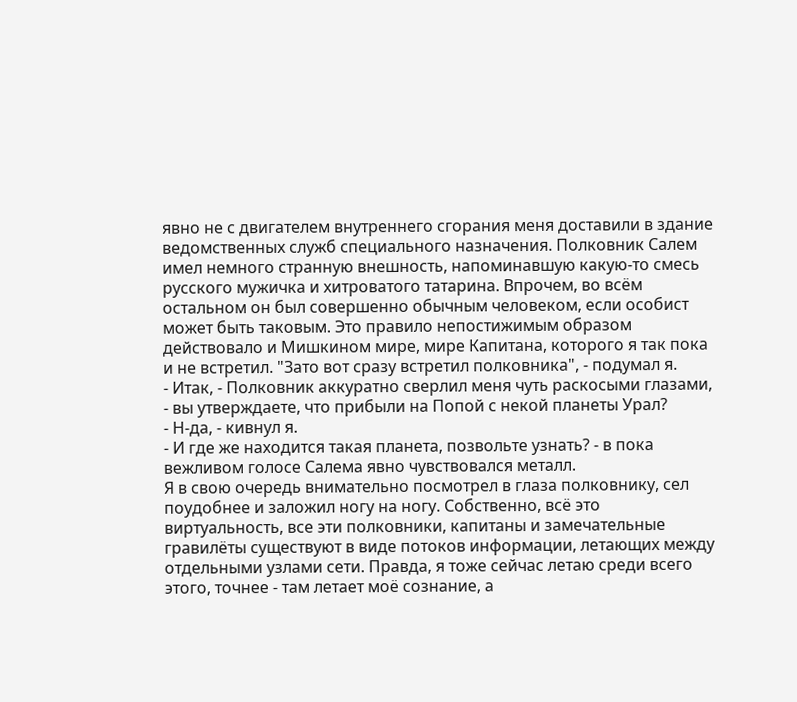явно не с двигателем внутреннего сгорания меня доставили в здание ведомственных служб специального назначения. Полковник Салем имел немного странную внешность, напоминавшую какую-то смесь русского мужичка и хитроватого татарина. Впрочем, во всём остальном он был совершенно обычным человеком, если особист может быть таковым. Это правило непостижимым образом действовало и Мишкином мире, мире Капитана, которого я так пока и не встретил. "Зато вот сразу встретил полковника", - подумал я.
- Итак, - Полковник аккуратно сверлил меня чуть раскосыми глазами, - вы утверждаете, что прибыли на Попой с некой планеты Урал?
- Н-да, - кивнул я.
- И где же находится такая планета, позвольте узнать? - в пока вежливом голосе Салема явно чувствовался металл.
Я в свою очередь внимательно посмотрел в глаза полковнику, сел поудобнее и заложил ногу на ногу. Собственно, всё это виртуальность, все эти полковники, капитаны и замечательные гравилёты существуют в виде потоков информации, летающих между отдельными узлами сети. Правда, я тоже сейчас летаю среди всего этого, точнее - там летает моё сознание, а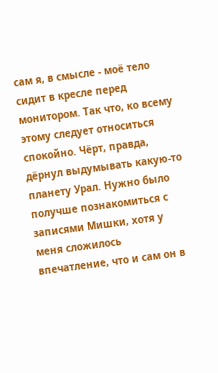сам я, в смысле - моё тело сидит в кресле перед монитором. Так что, ко всему этому следует относиться спокойно. Чёрт, правда, дёрнул выдумывать какую-то планету Урал. Нужно было получше познакомиться с записями Мишки, хотя у меня сложилось впечатление, что и сам он в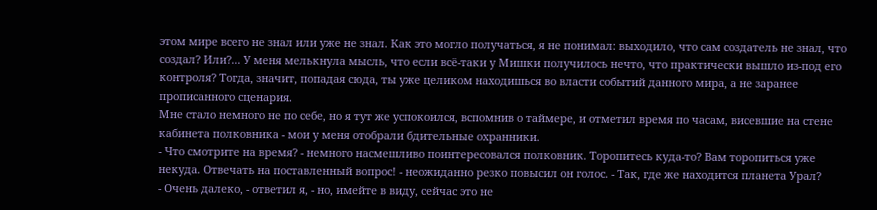этом мире всего не знал или уже не знал. Как это могло получаться, я не понимал: выходило, что сам создатель не знал, что создал? Или?... У меня мелькнула мысль, что если всё-таки у Мишки получилось нечто, что практически вышло из-под его контроля? Тогда, значит, попадая сюда, ты уже целиком находишься во власти событий данного мира, а не заранее прописанного сценария.
Мне стало немного не по себе, но я тут же успокоился, вспомнив о таймере, и отметил время по часам, висевшие на стене кабинета полковника - мои у меня отобрали бдительные охранники.
- Что смотрите на время? - немного насмешливо поинтересовался полковник. Торопитесь куда-то? Вам торопиться уже некуда. Отвечать на поставленный вопрос! - неожиданно резко повысил он голос. - Так, где же находится планета Урал?
- Очень далеко, - ответил я, - но, имейте в виду, сейчас это не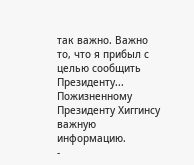так важно. Важно то, что я прибыл с целью сообщить Президенту... Пожизненному Президенту Хиггинсу важную информацию.
-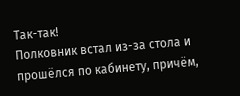Так-так!
Полковник встал из-за стола и прошёлся по кабинету, причём,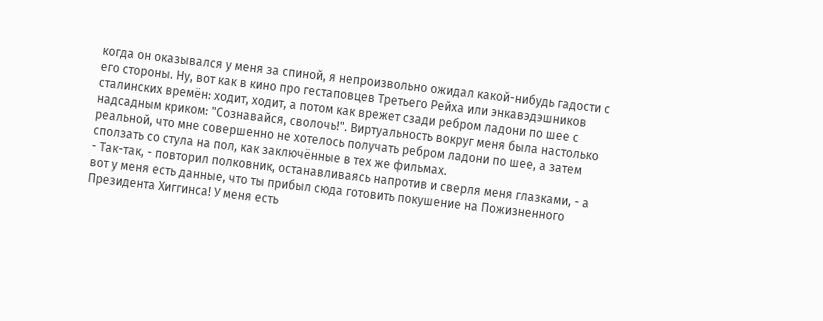когда он оказывался у меня за спиной, я непроизвольно ожидал какой-нибудь гадости с его стороны. Ну, вот как в кино про гестаповцев Третьего Рейха или энкавэдэшников сталинских времён: ходит, ходит, а потом как врежет сзади ребром ладони по шее с надсадным криком: "Сознавайся, сволочь!". Виртуальность вокруг меня была настолько реальной, что мне совершенно не хотелось получать ребром ладони по шее, а затем сползать со стула на пол, как заключённые в тех же фильмах.
- Так-так, - повторил полковник, останавливаясь напротив и сверля меня глазками, - а вот у меня есть данные, что ты прибыл сюда готовить покушение на Пожизненного Президента Хиггинса! У меня есть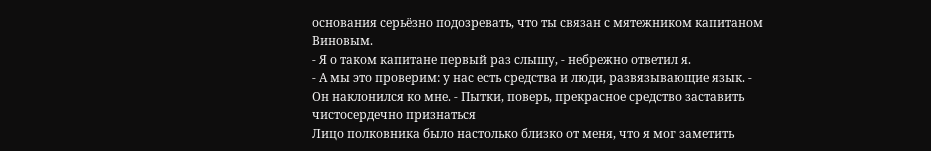основания серьёзно подозревать, что ты связан с мятежником капитаном Виновым.
- Я о таком капитане первый раз слышу, - небрежно ответил я.
- А мы это проверим: у нас есть средства и люди, развязывающие язык. - Он наклонился ко мне. - Пытки, поверь, прекрасное средство заставить чистосердечно признаться
Лицо полковника было настолько близко от меня, что я мог заметить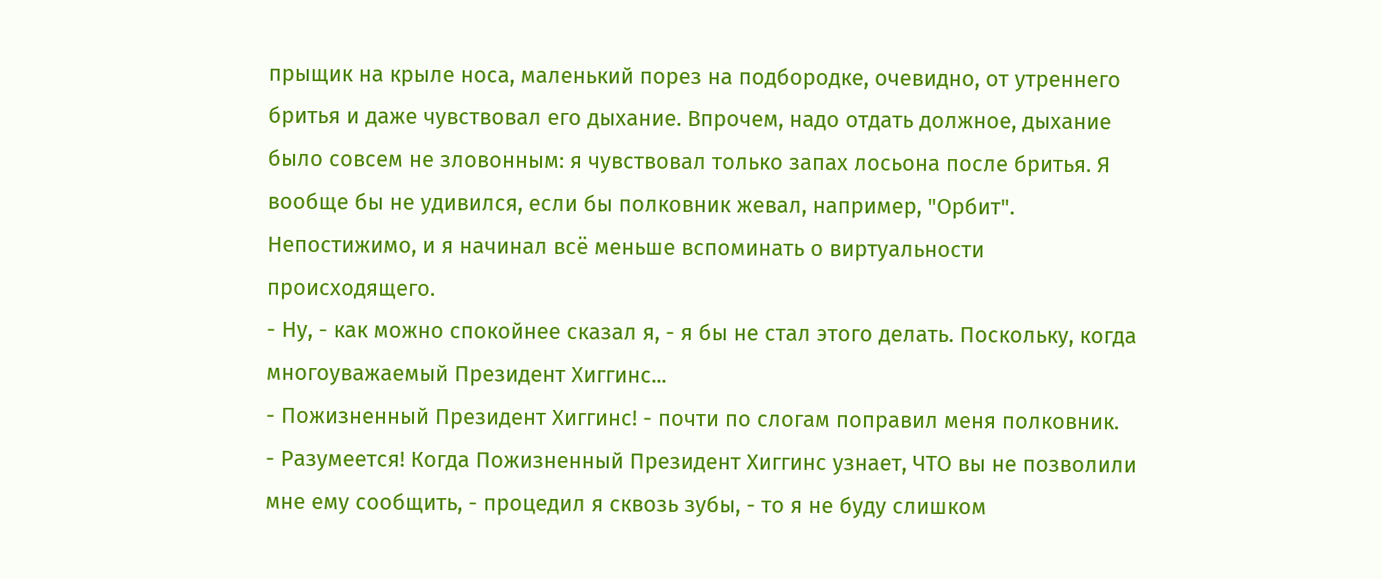прыщик на крыле носа, маленький порез на подбородке, очевидно, от утреннего бритья и даже чувствовал его дыхание. Впрочем, надо отдать должное, дыхание было совсем не зловонным: я чувствовал только запах лосьона после бритья. Я вообще бы не удивился, если бы полковник жевал, например, "Орбит". Непостижимо, и я начинал всё меньше вспоминать о виртуальности происходящего.
- Ну, - как можно спокойнее сказал я, - я бы не стал этого делать. Поскольку, когда многоуважаемый Президент Хиггинс...
- Пожизненный Президент Хиггинс! - почти по слогам поправил меня полковник.
- Разумеется! Когда Пожизненный Президент Хиггинс узнает, ЧТО вы не позволили мне ему сообщить, - процедил я сквозь зубы, - то я не буду слишком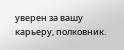уверен за вашу карьеру, полковник.